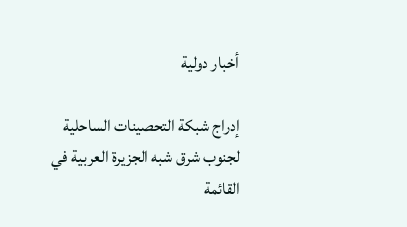أخبار دولية

إدراج شبكة التحصينات الساحلية لجنوب شرق شبه الجزيرة العربية في القائمة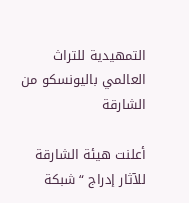التمهيدية للتراث العالمي باليونسكو من الشارقة

أعلنت هيئة الشارقة للآثار إدراج “شبكة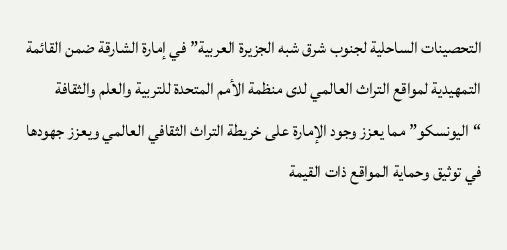التحصينات الساحلية لجنوب شرق شبه الجزيرة العربية” في إمارة الشارقة ضمن القائمة التمهيدية لمواقع التراث العالمي لدى منظمة الأمم المتحدة للتربية والعلم والثقافة “اليونسكو” مما يعزز وجود الإمارة على خريطة التراث الثقافي العالمي ويعزز جهودها في توثيق وحماية المواقع ذات القيمة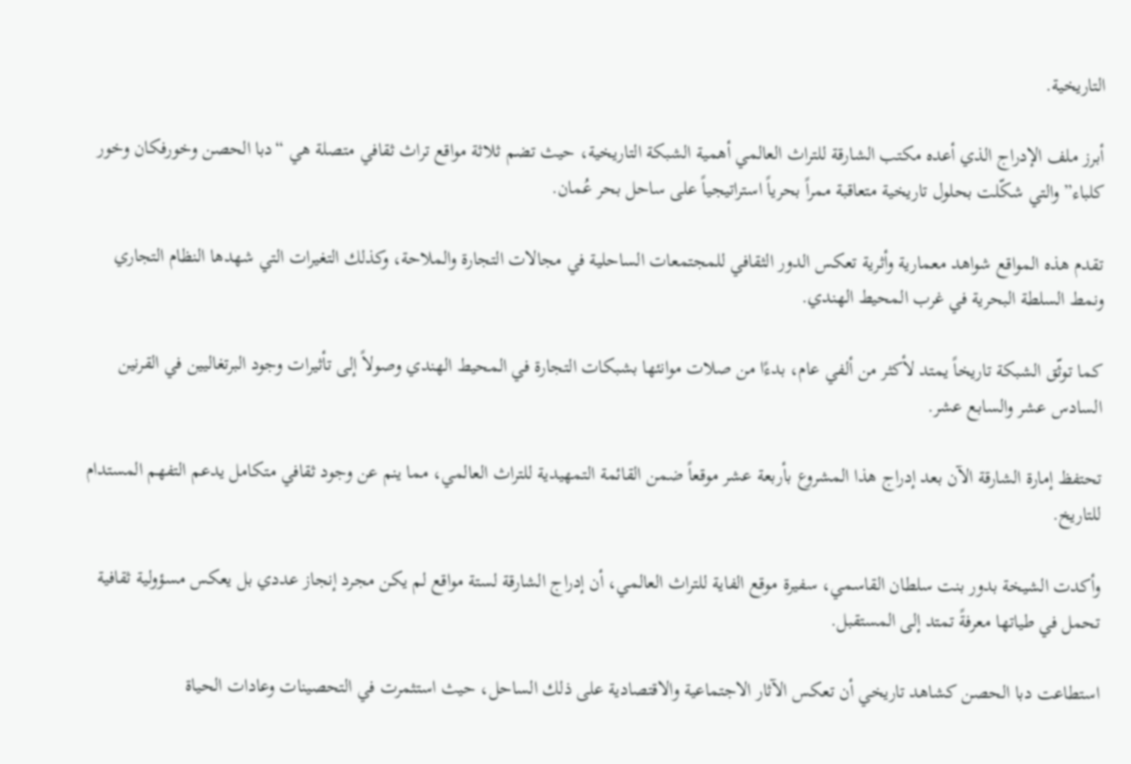التاريخية.

أبرز ملف الإدراج الذي أعده مكتب الشارقة للتراث العالمي أهمية الشبكة التاريخية، حيث تضم ثلاثة مواقع تراث ثقافي متصلة هي “دبا الحصن وخورفكان وخور كلباء” والتي شكّلت بحلول تاريخية متعاقبة ممراً بحرياً استراتيجياً على ساحل بحر عُمان.

تقدم هذه المواقع شواهد معمارية وأثرية تعكس الدور الثقافي للمجتمعات الساحلية في مجالات التجارة والملاحة، وكذلك التغيرات التي شهدها النظام التجاري ونمط السلطة البحرية في غرب المحيط الهندي.

كما توثّق الشبكة تاريخاً يمتد لأكثر من ألفي عام، بدءًا من صلات موانئها بشبكات التجارة في المحيط الهندي وصولاً إلى تأثيرات وجود البرتغاليين في القرنين السادس عشر والسابع عشر.

تحتفظ إمارة الشارقة الآن بعد إدراج هذا المشروع بأربعة عشر موقعاً ضمن القائمة التمهيدية للتراث العالمي، مما ينم عن وجود ثقافي متكامل يدعم التفهم المستدام للتاريخ.

وأكدت الشيخة بدور بنت سلطان القاسمي، سفيرة موقع الفاية للتراث العالمي، أن إدراج الشارقة لستة مواقع لم يكن مجرد إنجاز عددي بل يعكس مسؤولية ثقافية تحمل في طياتها معرفةً تمتد إلى المستقبل.

استطاعت دبا الحصن كشاهد تاريخي أن تعكس الآثار الاجتماعية والاقتصادية على ذلك الساحل، حيث استثمرت في التحصينات وعادات الحياة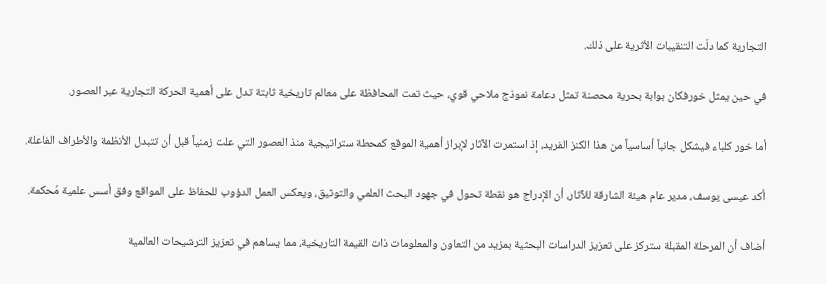التجارية كما دلّت التنقيبات الأثرية على ذلك.

في حين يمثل خورفكان بوابة بحرية محصنة تمثل دعامة نموذج ملاحي قوي، حيث تمت المحافظة على معالم تاريخية ثابتة تدل على أهمية الحركة التجارية عبر العصور.

أما خور كلباء فيشكل جانباً أساسياً من هذا الكنز الفريد، إذ استمرت الآثار لإبراز أهمية الموقع كمحطة ستراتيجية منذ العصور التي علت زمنياً قبل أن تتبدل الأنظمة والأطراف الفاعلة.

أكد عيسى يوسف، مدير عام هيئة الشارقة للآثار، أن الإدراج هو نقطة تحول في جهود البحث العلمي والتوثيق، ويعكس العمل الدؤوب للحفاظ على المواقع وفق أسس علمية مُحكمة.

أضاف أن المرحلة المقبلة ستركز على تعزيز الدراسات البحثية بمزيد من التعاون والمعلومات ذات القيمة التاريخية، مما يساهم في تعزيز الترشيحات العالمية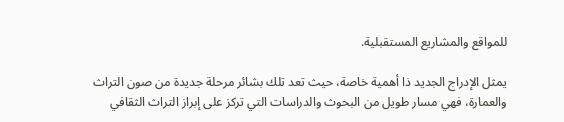للمواقع والمشاريع المستقبلية.

يمثل الإدراج الجديد ذا أهمية خاصة، حيث تعد تلك بشائر مرحلة جديدة من صون التراث والعمارة، فهي مسار طويل من البحوث والدراسات التي تركز على إبراز التراث الثقافي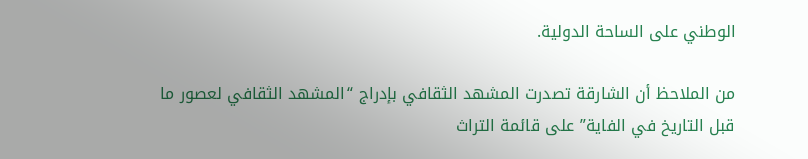الوطني على الساحة الدولية.

من الملاحظ أن الشارقة تصدرت المشهد الثقافي بإدراج “المشهد الثقافي لعصور ما قبل التاريخ في الفاية” على قائمة التراث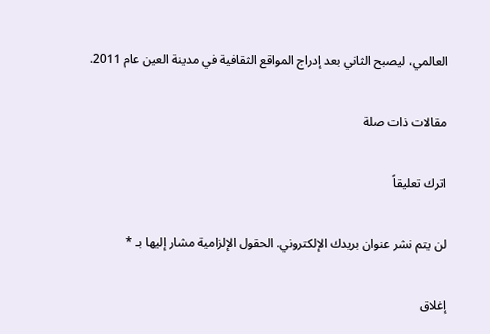العالمي، ليصبح الثاني بعد إدراج المواقع الثقافية في مدينة العين عام 2011.

مقالات ذات صلة

اترك تعليقاً

لن يتم نشر عنوان بريدك الإلكتروني. الحقول الإلزامية مشار إليها بـ *

إغلاق